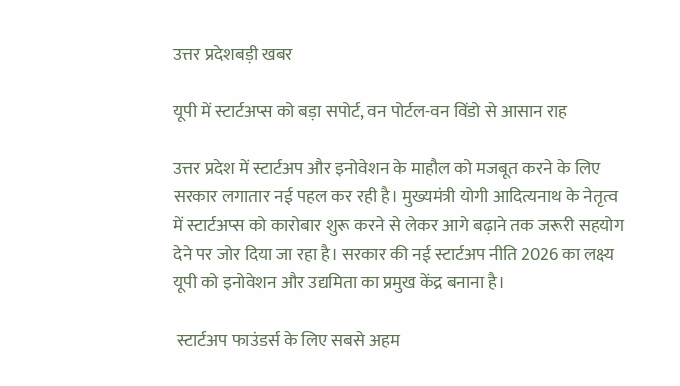उत्तर प्रदेशबड़ी खबर

यूपी में स्टार्टअप्स को बड़ा सपोर्ट, वन पोर्टल-वन विंडो से आसान राह

उत्तर प्रदेश में स्टार्टअप और इनोवेशन के माहौल को मजबूत करने के लिए सरकार लगातार नई पहल कर रही है। मुख्यमंत्री योगी आदित्यनाथ के नेतृत्व में स्टार्टअप्स को कारोबार शुरू करने से लेकर आगे बढ़ाने तक जरूरी सहयोग देने पर जोर दिया जा रहा है। सरकार की नई स्टार्टअप नीति 2026 का लक्ष्य यूपी को इनोवेशन और उद्यमिता का प्रमुख केंद्र बनाना है।

 स्टार्टअप फाउंडर्स के लिए सबसे अहम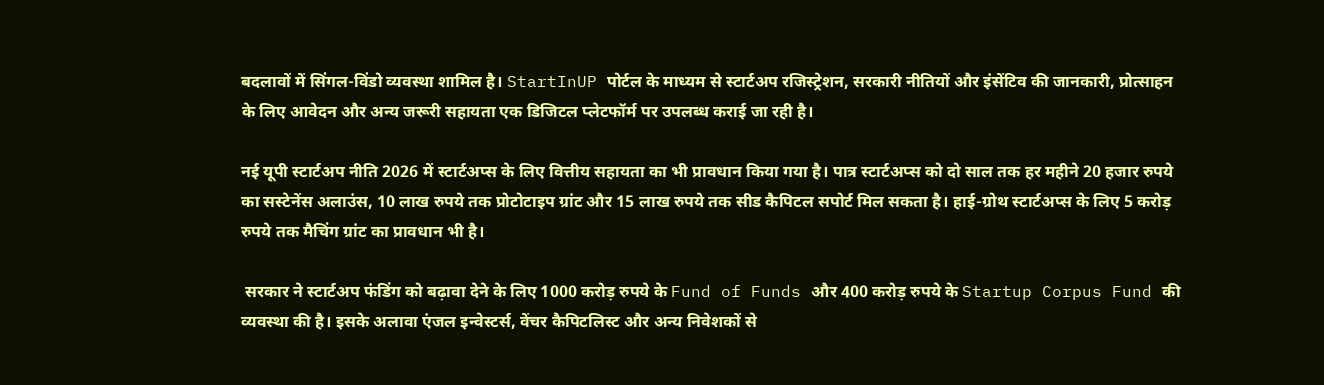बदलावों में सिंगल-विंडो व्यवस्था शामिल है। StartInUP पोर्टल के माध्यम से स्टार्टअप रजिस्ट्रेशन, सरकारी नीतियों और इंसेंटिव की जानकारी, प्रोत्साहन के लिए आवेदन और अन्य जरूरी सहायता एक डिजिटल प्लेटफॉर्म पर उपलब्ध कराई जा रही है।

नई यूपी स्टार्टअप नीति 2026 में स्टार्टअप्स के लिए वित्तीय सहायता का भी प्रावधान किया गया है। पात्र स्टार्टअप्स को दो साल तक हर महीने 20 हजार रुपये का सस्टेनेंस अलाउंस, 10 लाख रुपये तक प्रोटोटाइप ग्रांट और 15 लाख रुपये तक सीड कैपिटल सपोर्ट मिल सकता है। हाई-ग्रोथ स्टार्टअप्स के लिए 5 करोड़ रुपये तक मैचिंग ग्रांट का प्रावधान भी है।

 सरकार ने स्टार्टअप फंडिंग को बढ़ावा देने के लिए 1000 करोड़ रुपये के Fund of Funds और 400 करोड़ रुपये के Startup Corpus Fund की व्यवस्था की है। इसके अलावा एंजल इन्वेस्टर्स, वेंचर कैपिटलिस्ट और अन्य निवेशकों से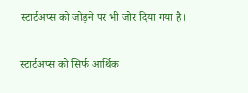स्टार्टअप्स को जोड़ने पर भी जोर दिया गया है।

स्टार्टअप्स को सिर्फ आर्थिक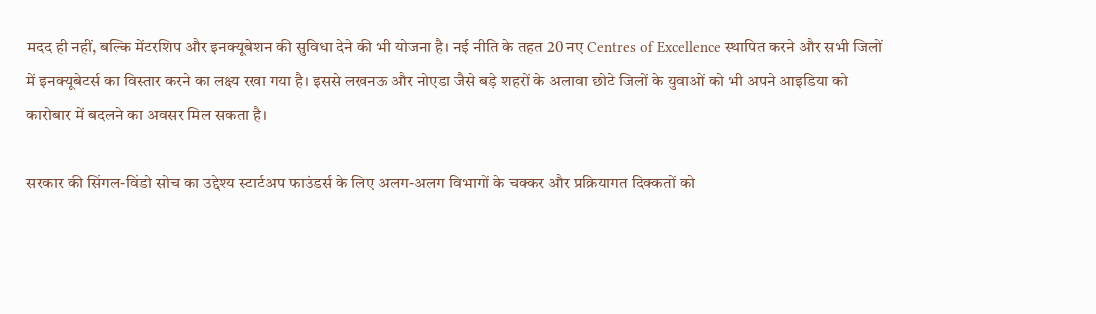मदद ही नहीं, बल्कि मेंटरशिप और इनक्यूबेशन की सुविधा देने की भी योजना है। नई नीति के तहत 20 नए Centres of Excellence स्थापित करने और सभी जिलों में इनक्यूबेटर्स का विस्तार करने का लक्ष्य रखा गया है। इससे लखनऊ और नोएडा जैसे बड़े शहरों के अलावा छोटे जिलों के युवाओं को भी अपने आइडिया को कारोबार में बदलने का अवसर मिल सकता है।

सरकार की सिंगल-विंडो सोच का उद्देश्य स्टार्टअप फाउंडर्स के लिए अलग-अलग विभागों के चक्कर और प्रक्रियागत दिक्कतों को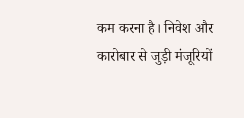कम करना है। निवेश और कारोबार से जुड़ी मंजूरियों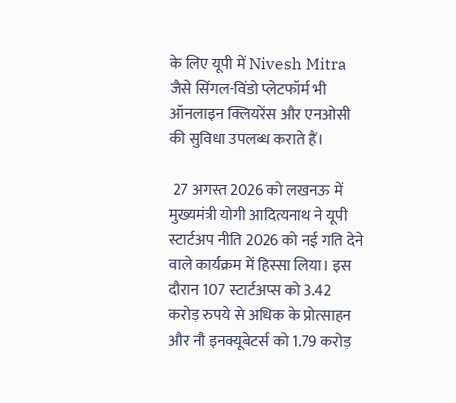के लिए यूपी में Nivesh Mitra जैसे सिंगल-विंडो प्लेटफॉर्म भी ऑनलाइन क्लियरेंस और एनओसी की सुविधा उपलब्ध कराते हैं।

 27 अगस्त 2026 को लखनऊ में मुख्यमंत्री योगी आदित्यनाथ ने यूपी स्टार्टअप नीति 2026 को नई गति देने वाले कार्यक्रम में हिस्सा लिया। इस दौरान 107 स्टार्टअप्स को 3.42 करोड़ रुपये से अधिक के प्रोत्साहन और नौ इनक्यूबेटर्स को 1.79 करोड़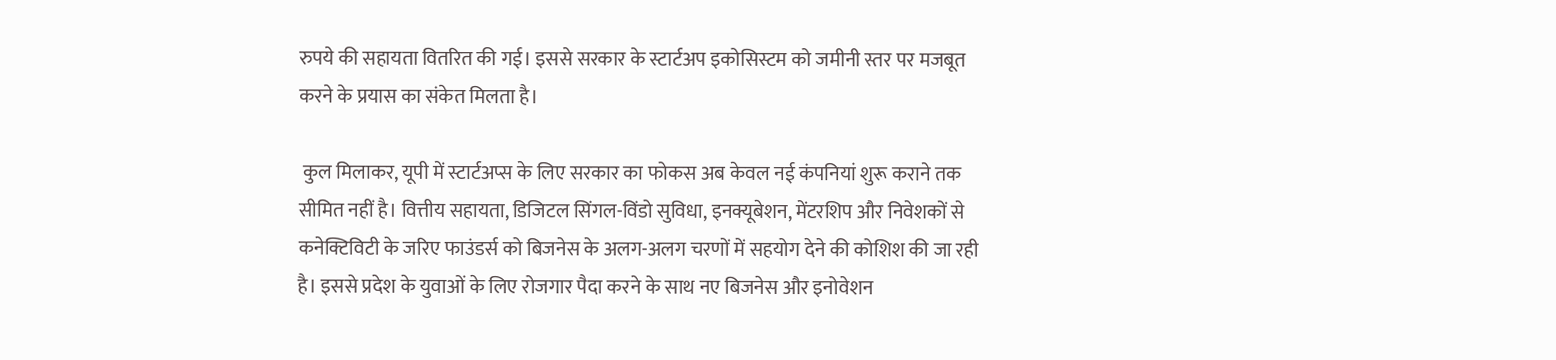रुपये की सहायता वितरित की गई। इससे सरकार के स्टार्टअप इकोसिस्टम को जमीनी स्तर पर मजबूत करने के प्रयास का संकेत मिलता है।

 कुल मिलाकर, यूपी में स्टार्टअप्स के लिए सरकार का फोकस अब केवल नई कंपनियां शुरू कराने तक सीमित नहीं है। वित्तीय सहायता, डिजिटल सिंगल-विंडो सुविधा, इनक्यूबेशन, मेंटरशिप और निवेशकों से कनेक्टिविटी के जरिए फाउंडर्स को बिजनेस के अलग-अलग चरणों में सहयोग देने की कोशिश की जा रही है। इससे प्रदेश के युवाओं के लिए रोजगार पैदा करने के साथ नए बिजनेस और इनोवेशन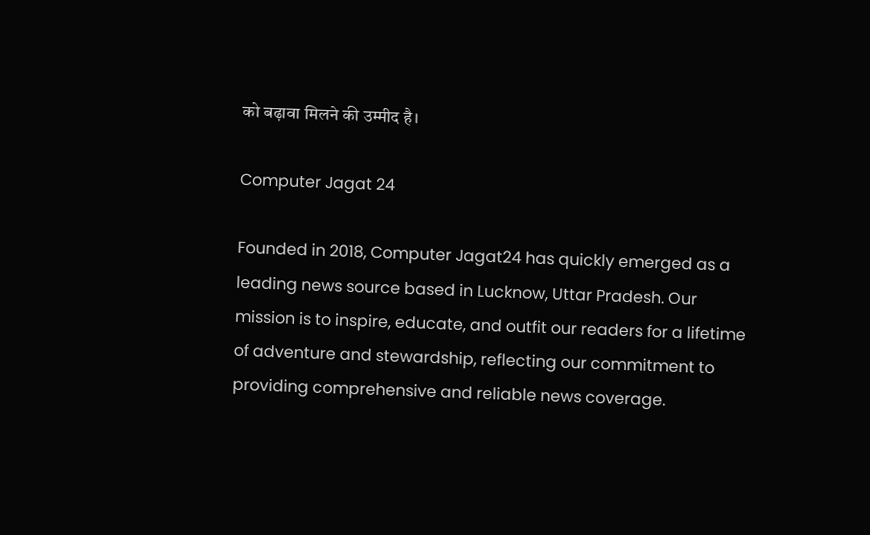को बढ़ावा मिलने की उम्मीद है।

Computer Jagat 24

Founded in 2018, Computer Jagat24 has quickly emerged as a leading news source based in Lucknow, Uttar Pradesh. Our mission is to inspire, educate, and outfit our readers for a lifetime of adventure and stewardship, reflecting our commitment to providing comprehensive and reliable news coverage.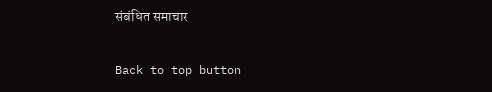संबंधित समाचार

Back to top button